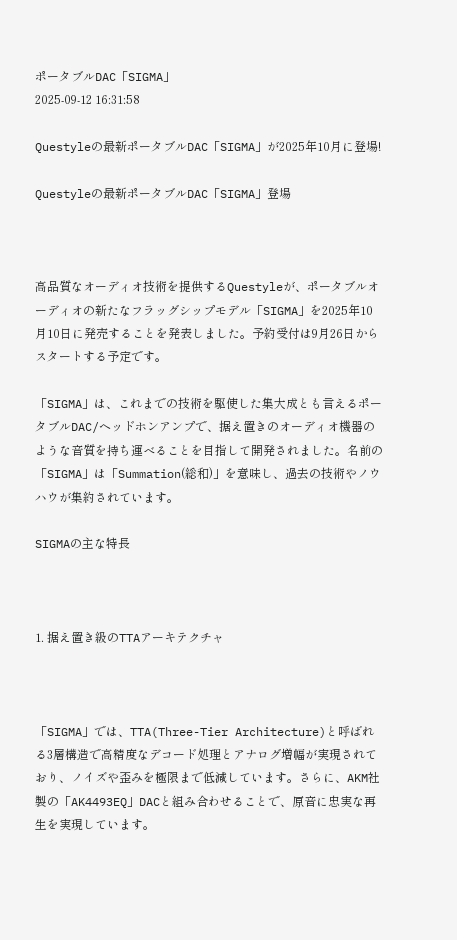ポータブルDAC「SIGMA」
2025-09-12 16:31:58

Questyleの最新ポータブルDAC「SIGMA」が2025年10月に登場!

Questyleの最新ポータブルDAC「SIGMA」登場



高品質なオーディオ技術を提供するQuestyleが、ポータブルオーディオの新たなフラッグシップモデル「SIGMA」を2025年10月10日に発売することを発表しました。予約受付は9月26日からスタートする予定です。

「SIGMA」は、これまでの技術を駆使した集大成とも言えるポータブルDAC/ヘッドホンアンプで、据え置きのオーディオ機器のような音質を持ち運べることを目指して開発されました。名前の「SIGMA」は「Summation(総和)」を意味し、過去の技術やノウハウが集約されています。

SIGMAの主な特長



1. 据え置き級のTTAアーキテクチャ



「SIGMA」では、TTA(Three-Tier Architecture)と呼ばれる3層構造で高精度なデコード処理とアナログ増幅が実現されており、ノイズや歪みを極限まで低減しています。さらに、AKM社製の「AK4493EQ」DACと組み合わせることで、原音に忠実な再生を実現しています。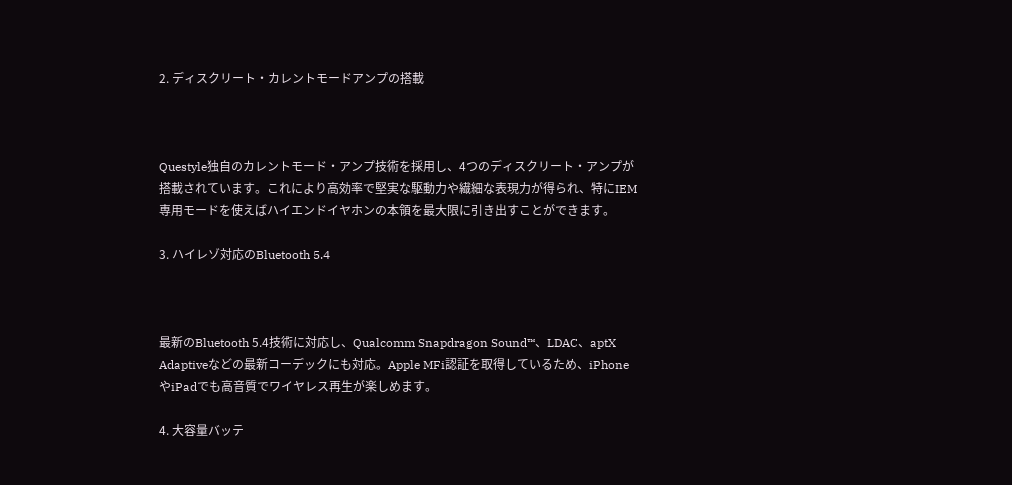2. ディスクリート・カレントモードアンプの搭載



Questyle独自のカレントモード・アンプ技術を採用し、4つのディスクリート・アンプが搭載されています。これにより高効率で堅実な駆動力や繊細な表現力が得られ、特にIEM専用モードを使えばハイエンドイヤホンの本領を最大限に引き出すことができます。

3. ハイレゾ対応のBluetooth 5.4



最新のBluetooth 5.4技術に対応し、Qualcomm Snapdragon Sound™、LDAC、aptX Adaptiveなどの最新コーデックにも対応。Apple MFi認証を取得しているため、iPhoneやiPadでも高音質でワイヤレス再生が楽しめます。

4. 大容量バッテ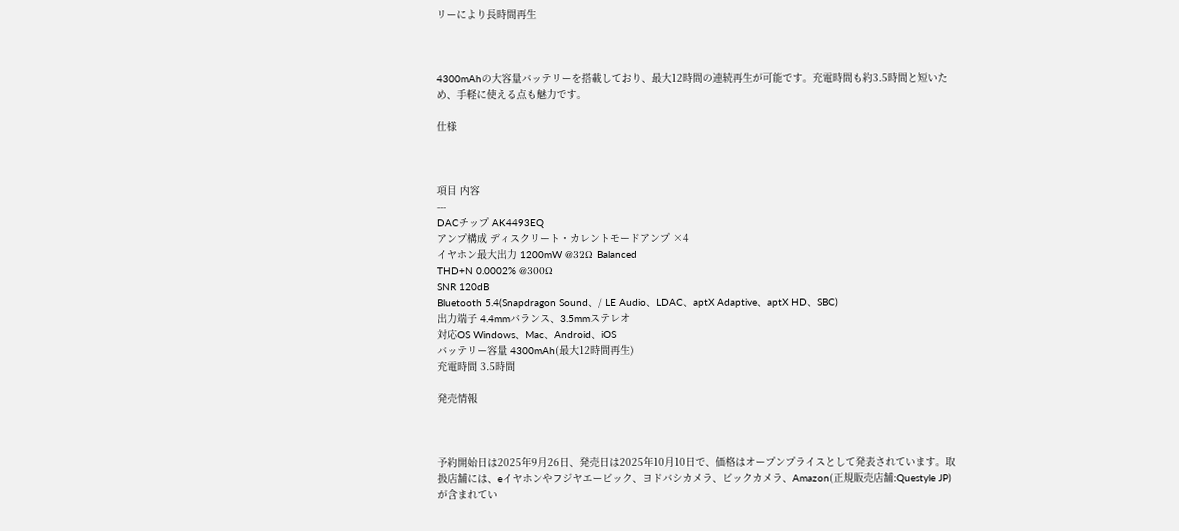リーにより長時間再生



4300mAhの大容量バッテリーを搭載しており、最大12時間の連続再生が可能です。充電時間も約3.5時間と短いため、手軽に使える点も魅力です。

仕様



項目 内容
---
DACチップ AK4493EQ
アンプ構成 ディスクリート・カレントモードアンプ ×4
イヤホン最大出力 1200mW @32Ω Balanced
THD+N 0.0002% @300Ω
SNR 120dB
Bluetooth 5.4(Snapdragon Sound、/ LE Audio、LDAC、aptX Adaptive、aptX HD、SBC)
出力端子 4.4mmバランス、3.5mmステレオ
対応OS Windows、Mac、Android、iOS
バッテリー容量 4300mAh(最大12時間再生)
充電時間 3.5時間

発売情報



予約開始日は2025年9月26日、発売日は2025年10月10日で、価格はオープンプライスとして発表されています。取扱店舗には、eイヤホンやフジヤエービック、ヨドバシカメラ、ビックカメラ、Amazon(正規販売店舗:Questyle JP)が含まれてい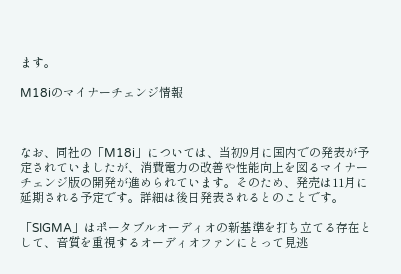ます。

M18iのマイナーチェンジ情報



なお、同社の「M18i」については、当初9月に国内での発表が予定されていましたが、消費電力の改善や性能向上を図るマイナーチェンジ版の開発が進められています。そのため、発売は11月に延期される予定です。詳細は後日発表されるとのことです。

「SIGMA」はポータブルオーディオの新基準を打ち立てる存在として、音質を重視するオーディオファンにとって見逃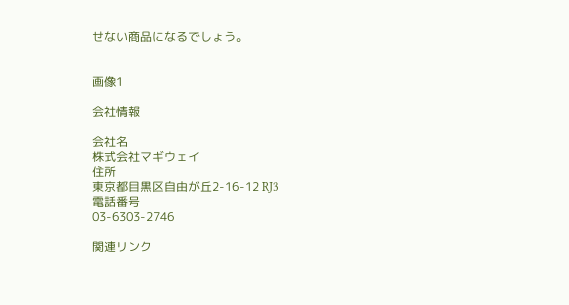せない商品になるでしょう。


画像1

会社情報

会社名
株式会社マギウェイ
住所
東京都目黒区自由が丘2-16-12 RJ3
電話番号
03-6303-2746

関連リンク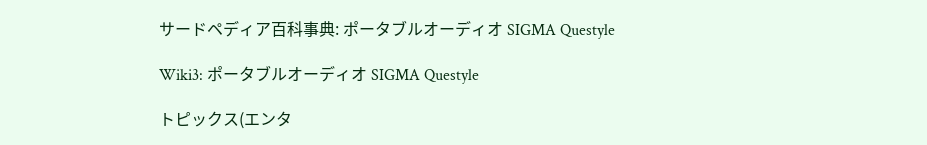サードペディア百科事典: ポータブルオーディオ SIGMA Questyle

Wiki3: ポータブルオーディオ SIGMA Questyle

トピックス(エンタ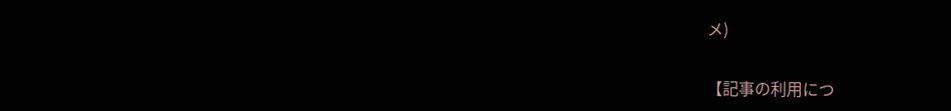メ)

【記事の利用につ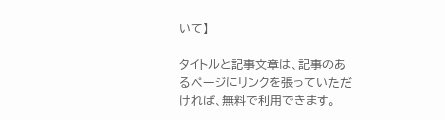いて】

タイトルと記事文章は、記事のあるページにリンクを張っていただければ、無料で利用できます。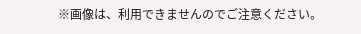※画像は、利用できませんのでご注意ください。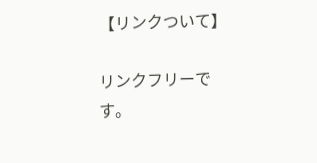【リンクついて】

リンクフリーです。